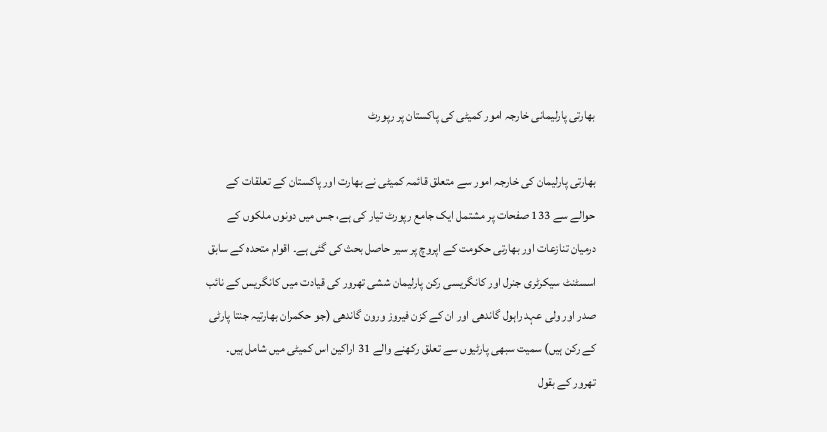بھارتی پارلیمانی خارجہ امور کمیٹی کی پاکستان پر رپورٹ

بھارتی پارلیمان کی خارجہ امور سے متعلق قائمہ کمیٹی نے بھارت اور پاکستان کے تعلقات کے حوالے سے 133 صفحات پر مشتمل ایک جامع رپورٹ تیار کی ہے، جس میں دونوں ملکوں کے درمیان تنازعات اور بھارتی حکومت کے اپروچ پر سیر حاصل بحث کی گئی ہے۔ اقوام متحدہ کے سابق اسسٹنٹ سیکرٹری جنرل اور کانگریسی رکن پارلیمان ششی تھرور کی قیادت میں کانگریس کے نائب صدر اور ولی عہد راہول گاندھی اور ان کے کزن فیروز ورون گاندھی (جو حکمران بھارتیہ جنتا پارٹی کے رکن ہیں) سمیت سبھی پارٹیوں سے تعلق رکھنے والے 31 اراکین اس کمیٹی میں شامل ہیں۔ تھرور کے بقول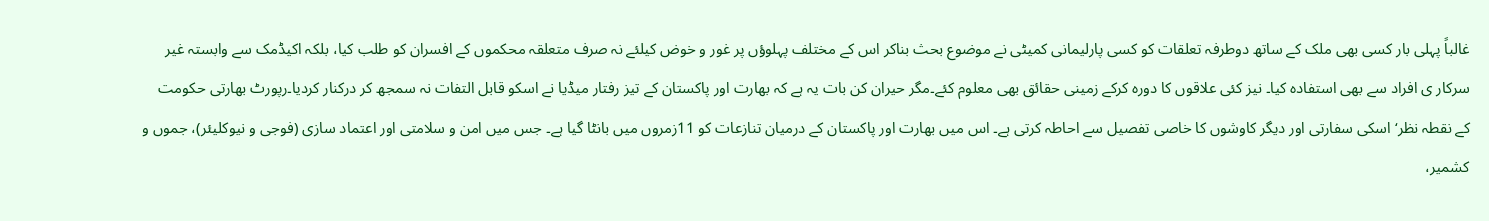غالباً پہلی بار کسی بھی ملک کے ساتھ دوطرفہ تعلقات کو کسی پارلیمانی کمیٹی نے موضوع بحث بناکر اس کے مختلف پہلوؤں پر غور و خوض کیلئے نہ صرف متعلقہ محکموں کے افسران کو طلب کیا، بلکہ اکیڈمک سے وابستہ غیر سرکار ی افراد سے بھی استفادہ کیا۔ نیز کئی علاقوں کا دورہ کرکے زمینی حقائق بھی معلوم کئے۔مگر حیران کن بات یہ ہے کہ بھارت اور پاکستان کے تیز رفتار میڈیا نے اسکو قابل التفات نہ سمجھ کر درکنار کردیا۔رپورٹ بھارتی حکومت کے نقطہ نظر‘ اسکی سفارتی اور دیگر کاوشوں کا خاصی تفصیل سے احاطہ کرتی ہے۔ اس میں بھارت اور پاکستان کے درمیان تنازعات کو 11زمروں میں بانٹا گیا ہے۔ جس میں امن و سلامتی اور اعتماد سازی (فوجی و نیوکلیئر)، جموں و کشمیر،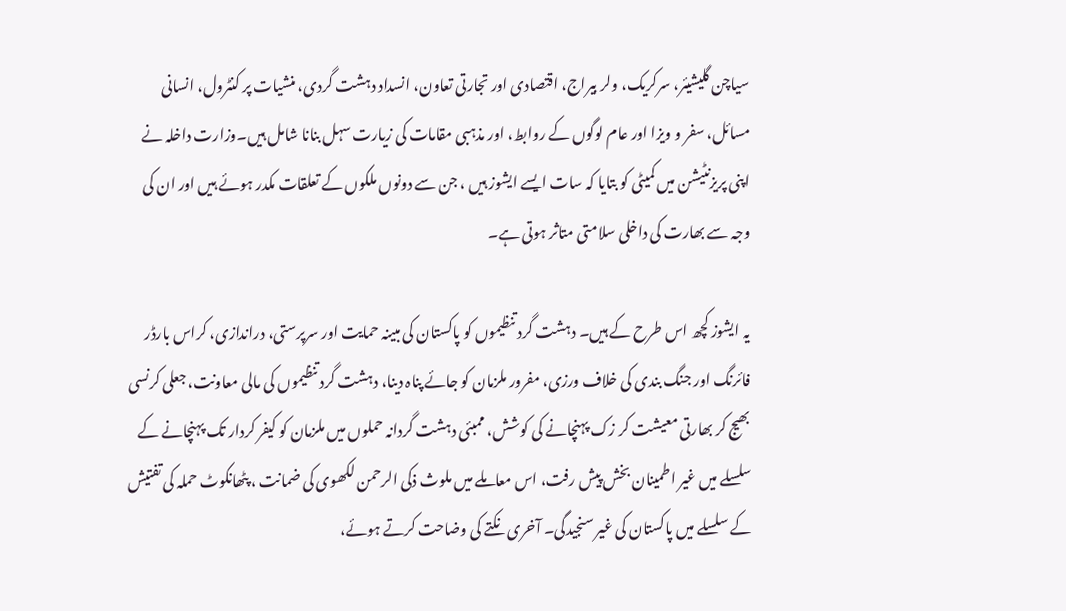سیاچن گلیشیئر، سرکریک، ولر بیراج، اقتصادی اور تجارتی تعاون، انسداد دہشت گردی، منشیات پر کنٹرول، انسانی مسائل، سفر و ویزا اور عام لوگوں کے روابط، اور مذہبی مقامات کی زیارت سہل بنانا شامل ہیں۔وزارت داخلہ نے اپنی پریزنٹیشن میں کمیٹی کو بتایا کہ سات ایسے ایشوز ہیں ، جن سے دونوں ملکوں کے تعلقات مکدر ہوئے ہیں اور ان کی وجہ سے بھارت کی داخلی سلامتی متاثر ہوتی ہے۔

یہ ایشوز کچھ اس طرح کے ہیں۔ دہشت گرد تنظیموں کو پاکستان کی مبینہ حمایت اور سرپرستی، دراندازی، کراس بارڈر فائرنگ اور جنگ بندی کی خلاف ورزی، مفرور ملزمان کو جائے پناہ دینا، دہشت گرد تنظیموں کی مالی معاونت، جعلی کرنسی بھیج کر بھارتی معیشت کر زک پہنچانے کی کوشش، ممبئی دہشت گردانہ حملوں میں ملزمان کو کیفر کردار تک پہنچانے کے سلسلے میں غیر اطمینان بخش پیش رفت، اس معاملے میں ملوث ذکی الرحمن لکھوی کی ضمانت ، پٹھانکوٹ حملہ کی تفتیش کے سلسلے میں پاکستان کی غیر سنجیدگی۔ آخری نکتے کی وضاحت کرتے ہوئے،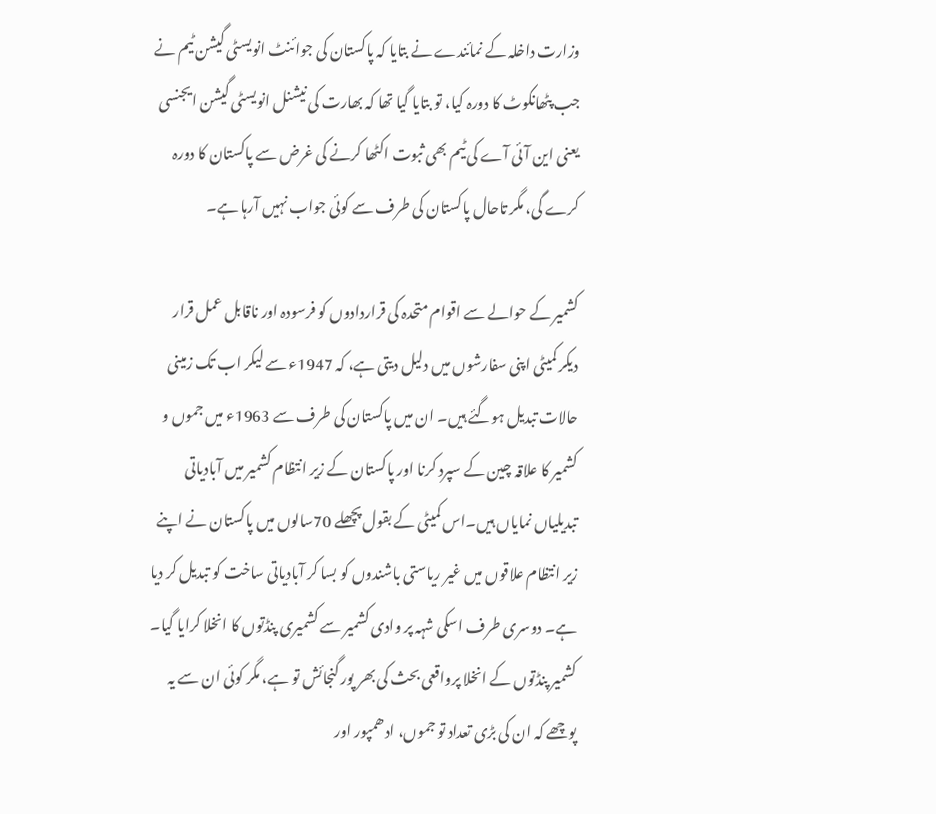وزارت داخلہ کے نمائندے نے بتایا کہ پاکستان کی جوائنٹ انویسٹی گیشن ٹیم نے جب پٹھانکوٹ کا دورہ کیا، تو بتایا گیا تھا کہ بھارت کی نیشنل انویسٹی گیشن ایجنسی یعنی این آئی آے کی ٹیم بھی ثبوت اکٹھا کرنے کی غرض سے پاکستان کا دورہ کرے گی، مگر تاحال پاکستان کی طرف سے کوئی جواب نہیں آرہا ہے۔

کشمیر کے حوالے سے اقوام متحدہ کی قراردادوں کو فرسودہ اور ناقابل عمل قرار دیکر کمیٹی اپنی سفارشوں میں دلیل دیتی ہے، کہ 1947ء سے لیکر اب تک زمینی حالات تبدیل ہوگئے ہیں۔ ان میں پاکستان کی طرف سے 1963ء میں جموں و کشمیر کا علاقہ چین کے سپرد کرنا اور پاکستان کے زیر انتظام کشمیر میں آبادیاتی تبدیلیاں نمایاں ہیں۔اس کمیٹی کے بقول پچھلے 70سالوں میں پاکستان نے اپنے زیر انتظام علاقوں میں غیر ریاستی باشندوں کو بسا کر آبادیاتی ساخت کو تبدیل کر دیا ہے۔ دوسری طرف اسکی شہہ پر وادی کشمیر سے کشمیری پنڈتوں کا انخلا کرایا گیا۔ کشمیر پنڈتوں کے انخلا پرواقعی بحث کی بھر پور گنجائش تو ہے، مگر کوئی ان سے یہ پوچھے کہ ان کی بڑی تعداد تو جموں، ادھمپور اور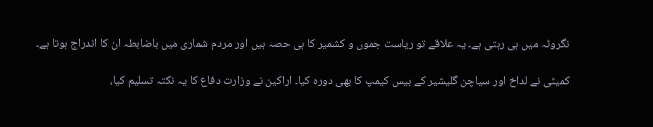نگروٹہ میں ہی رہتی ہے۔ یہ علاقے تو ریاست جموں و کشمیر کا ہی حصہ ہیں اور مردم شماری میں باضابطہ ان کا اندراج ہوتا ہے۔

کمیٹی نے لداخ اور سیاچن گلیشیر کے بیس کیمپ کا بھی دورہ کیا۔ اراکین نے وزارت دفاع کا یہ نکتہ تسلیم کیا،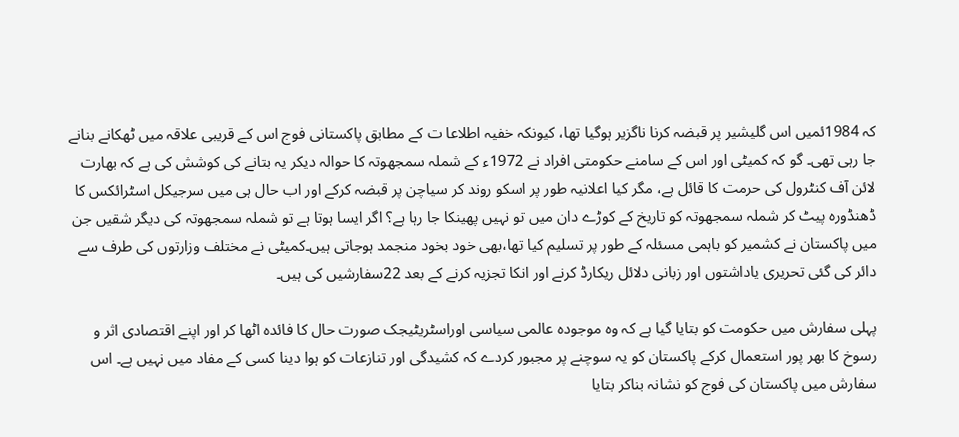کہ 1984ئمیں اس گلیشیر پر قبضہ کرنا ناگزیر ہوگیا تھا، کیونکہ خفیہ اطلاعا ت کے مطابق پاکستانی فوج اس کے قریبی علاقہ میں ٹھکانے بنانے جا رہی تھی۔ گو کہ کمیٹی اور اس کے سامنے حکومتی افراد نے 1972ء کے شملہ سمجھوتہ کا حوالہ دیکر یہ بتانے کی کوشش کی ہے کہ بھارت لائن آف کنٹرول کی حرمت کا قائل ہے، مگر کیا اعلانیہ طور پر اسکو روند کر سیاچن پر قبضہ کرکے اور اب حال ہی میں سرجیکل اسٹرائکس کا ڈھنڈورہ پیٹ کر شملہ سمجھوتہ کو تاریخ کے کوڑے دان میں تو نہیں پھینکا جا رہا ہے؟ اگر ایسا ہوتا ہے تو شملہ سمجھوتہ کی دیگر شقیں جن میں پاکستان نے کشمیر کو باہمی مسئلہ کے طور پر تسلیم کیا تھا،بھی خود بخود منجمد ہوجاتی ہیں۔کمیٹی نے مختلف وزارتوں کی طرف سے دائر کی گئی تحریری یاداشتوں اور زبانی دلائل ریکارڈ کرنے اور انکا تجزیہ کرنے کے بعد 22سفارشیں کی ہیں۔

پہلی سفارش میں حکومت کو بتایا گیا ہے کہ وہ موجودہ عالمی سیاسی اوراسٹریٹیجک صورت حال کا فائدہ اٹھا کر اور اپنے اقتصادی اثر و رسوخ کا بھر پور استعمال کرکے پاکستان کو یہ سوچنے پر مجبور کردے کہ کشیدگی اور تنازعات کو ہوا دینا کسی کے مفاد میں نہیں ہے۔ اس سفارش میں پاکستان کی فوج کو نشانہ بناکر بتایا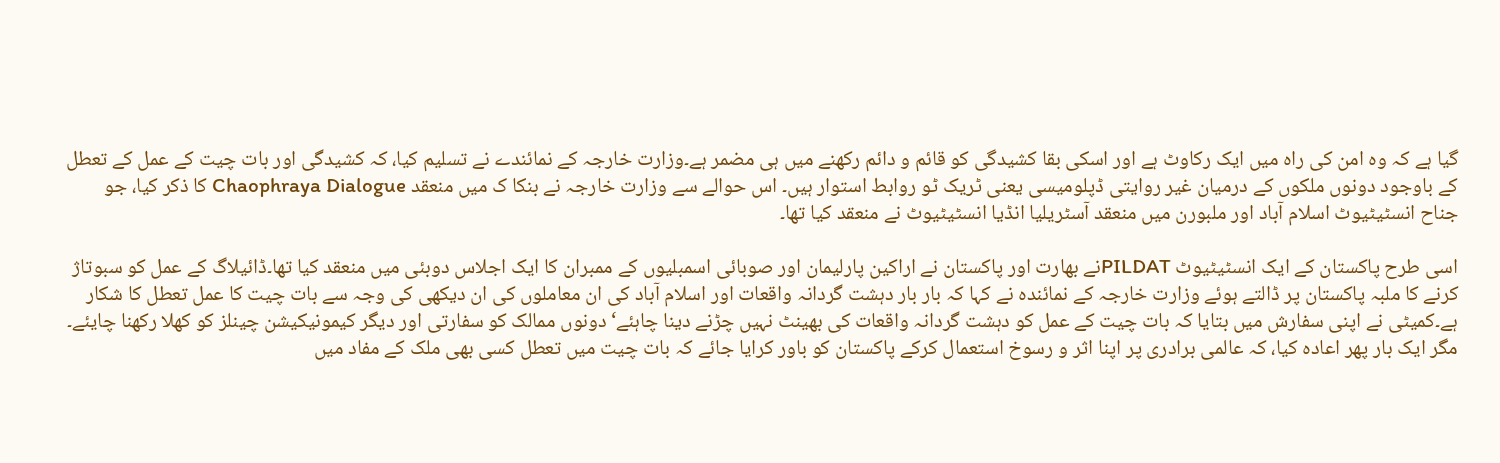گیا ہے کہ وہ امن کی راہ میں ایک رکاوٹ ہے اور اسکی بقا کشیدگی کو قائم و دائم رکھنے میں ہی مضمر ہے۔وزارت خارجہ کے نمائندے نے تسلیم کیا، کہ کشیدگی اور بات چیت کے عمل کے تعطل کے باوجود دونوں ملکوں کے درمیان غیر روایتی ڈپلومیسی یعنی ٹریک ٹو روابط استوار ہیں۔ اس حوالے سے وزارت خارجہ نے بنکا ک میں منعقد Chaophraya Dialogue کا ذکر کیا، جو جناح انسٹیٹیوٹ اسلام آباد اور ملبورن میں منعقد آسٹریلیا انڈیا انسٹیٹیوٹ نے منعقد کیا تھا۔

اسی طرح پاکستان کے ایک انسٹیٹیوٹ PILDATنے بھارت اور پاکستان نے اراکین پارلیمان اور صوبائی اسمبلیوں کے ممبران کا ایک اجلاس دوبئی میں منعقد کیا تھا۔ڈائیلاگ کے عمل کو سبوتاژ کرنے کا ملبہ پاکستان پر ڈالتے ہوئے وزارت خارجہ کے نمائندہ نے کہا کہ بار بار دہشت گردانہ واقعات اور اسلام آباد کی ان معاملوں کی ان دیکھی کی وجہ سے بات چیت کا عمل تعطل کا شکار ہے۔کمیٹی نے اپنی سفارش میں بتایا کہ بات چیت کے عمل کو دہشت گردانہ واقعات کی بھینٹ نہیں چڑنے دینا چاہئے‘ دونوں ممالک کو سفارتی اور دیگر کیمونیکیشن چینلز کو کھلا رکھنا چایئے۔ مگر ایک بار پھر اعادہ کیا، کہ عالمی برادری پر اپنا اثر و رسوخ استعمال کرکے پاکستان کو باور کرایا جائے کہ بات چیت میں تعطل کسی بھی ملک کے مفاد میں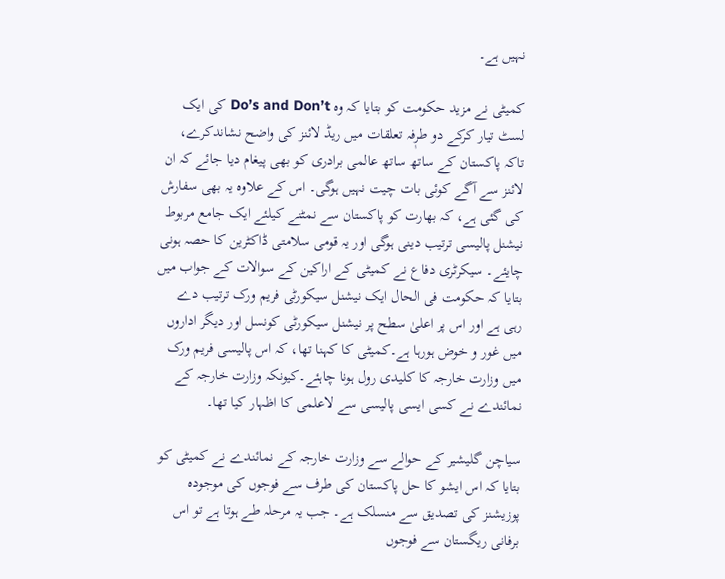نہیں ہے۔

کمیٹی نے مزید حکومت کو بتایا کہ وہ Do’s and Don’t کی ایک لسٹ تیار کرکے دو طرٖفہ تعلقات میں ریڈ لائنز کی واضح نشاندکرے، تاکہ پاکستان کے ساتھ ساتھ عالمی برادری کو بھی پیغام دیا جائے کہ ان لائنز سے آگے کوئی بات چیت نہیں ہوگی۔ اس کے علاوہ یہ بھی سفارش کی گئی ہے، کہ بھارت کو پاکستان سے نمٹنے کیلئے ایک جامع مربوط نیشنل پالیسی ترتیب دینی ہوگی اور یہ قومی سلامتی ڈاکٹرین کا حصہ ہونی چایئے۔ سیکرٹری دفاع نے کمیٹی کے اراکین کے سوالات کے جواب میں بتایا کہ حکومت فی الحال ایک نیشنل سیکورٹی فریم ورک ترتیب دے رہی ہے اور اس پر اعلیٰ سطح پر نیشنل سیکورٹی کونسل اور دیگر اداروں میں غور و خوض ہورہا ہے۔کمیٹی کا کہنا تھا، کہ اس پالیسی فریم ورک میں وزارت خارجہ کا کلیدی رول ہونا چاہئے۔کیونکہ وزارت خارجہ کے نمائندے نے کسی ایسی پالیسی سے لاعلمی کا اظہار کیا تھا۔

سیاچن گلیشیر کے حوالے سے وزارت خارجہ کے نمائندے نے کمیٹی کو بتایا کہ اس ایشو کا حل پاکستان کی طرف سے فوجوں کی موجودہ پوزیشنز کی تصدیق سے منسلک ہے۔ جب یہ مرحلہ طے ہوتا ہے تو اس برفانی ریگستان سے فوجوں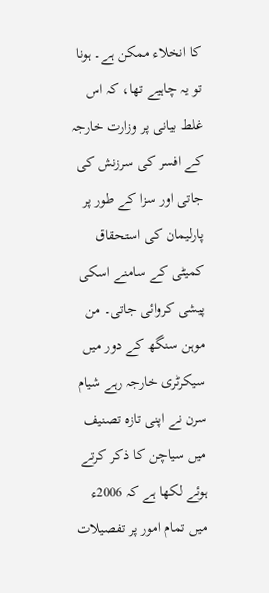کا انخلاء ممکن ہے۔ ہونا تو یہ چاہیے تھا، کہ اس غلط بیانی پر وزارت خارجہ کے افسر کی سرزنش کی جاتی اور سزا کے طور پر پارلیمان کی استحقاق کمیٹی کے سامنے اسکی پیشی کروائی جاتی۔ من موہن سنگھ کے دور میں سیکرٹری خارجہ رہے شیام سرن نے اپنی تازہ تصنیف میں سیاچن کا ذکر کرتے ہوئے لکھا ہے کہ 2006ء میں تمام امور پر تفصیلات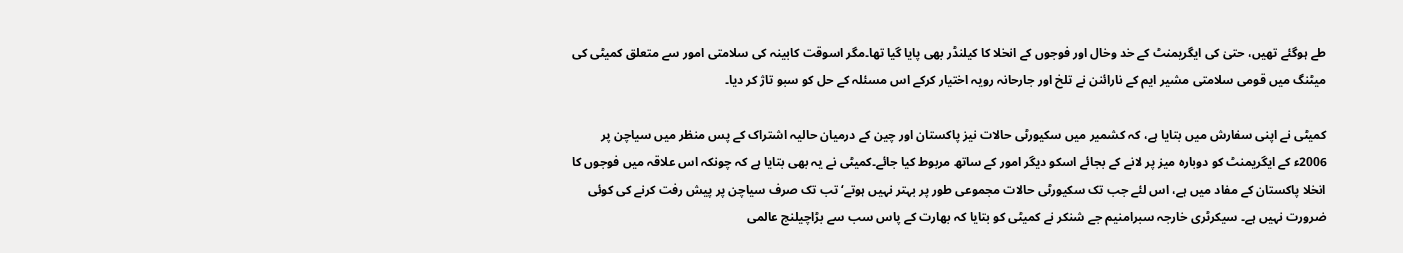طے ہوگئے تھیں، حتیٰ کی ایگریمنٹ کے خد وخال اور فوجوں کے انخلا کا کیلنڈر بھی پایا گیا تھا۔مگر اسوقت کابینہ کی سلامتی امور سے متعلق کمیٹی کی میٹنگ میں قومی سلامتی مشیر ایم کے نارائنن نے تلخ اور جارحانہ رویہ اختیار کرکے اس مسئلہ کے حل کو سبو تاژ کر دیا۔

کمیٹی نے اپنی سفارش میں بتایا ہے، کہ کشمیر میں سکیورٹی حالات نیز پاکستان اور چین کے درمیان حالیہ اشتراک کے پس منظر میں سیاچن پر 2006ء کے ایگریمنٹ کو دوبارہ میز پر لانے کے بجائے اسکو دیگر امور کے ساتھ مربوط کیا جائے۔کمیٹی نے یہ بھی بتایا ہے کہ چونکہ اس علاقہ میں فوجوں کا انخلا پاکستان کے مفاد میں ہے، اس لئے جب تک سکیورٹی حالات مجموعی طور پر بہتر نہیں ہوتے‘ تب تک صرف سیاچن پر پیش رفت کرنے کی کوئی ضرورت نہیں ہے۔ سیکرٹری خارجہ سبرامنیم جے شنکر نے کمیٹی کو بتایا کہ بھارت کے پاس سب سے بڑاچیلنج عالمی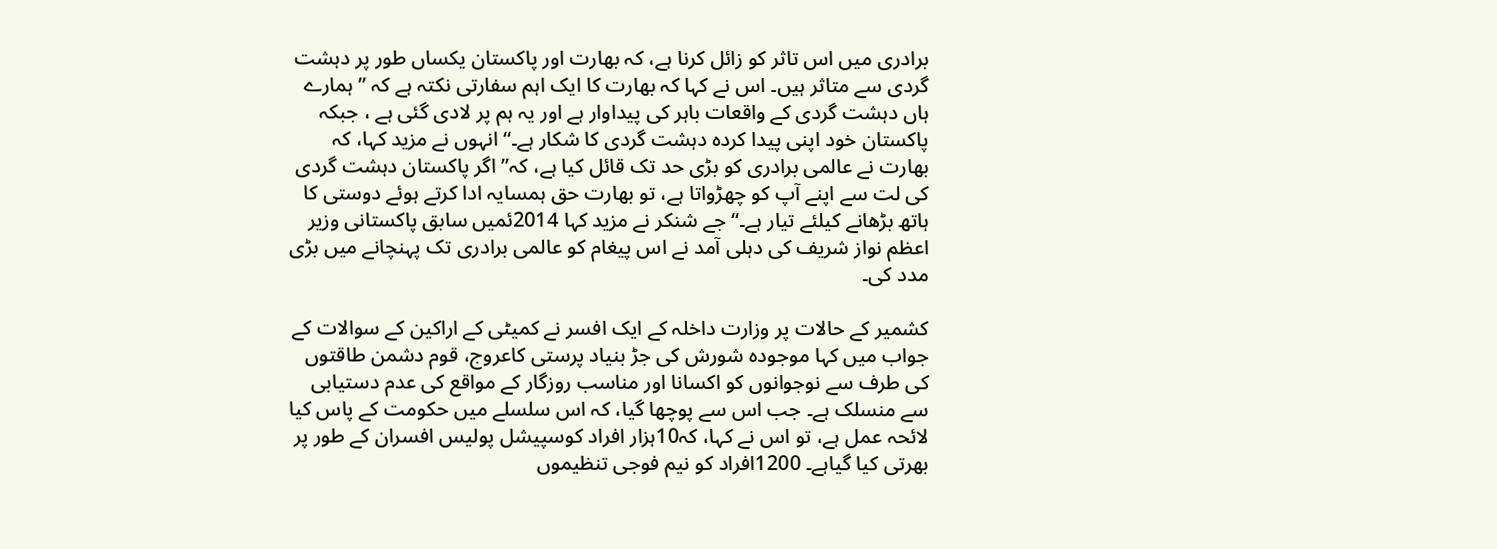برادری میں اس تاثر کو زائل کرنا ہے، کہ بھارت اور پاکستان یکساں طور پر دہشت گردی سے متاثر ہیں۔ اس نے کہا کہ بھارت کا ایک اہم سفارتی نکتہ ہے کہ ’’ہمارے ہاں دہشت گردی کے واقعات باہر کی پیداوار ہے اور یہ ہم پر لادی گئی ہے ، جبکہ پاکستان خود اپنی پیدا کردہ دہشت گردی کا شکار ہے۔‘‘انہوں نے مزید کہا، کہ بھارت نے عالمی برادری کو بڑی حد تک قائل کیا ہے، کہ’’ اگر پاکستان دہشت گردی کی لت سے اپنے آپ کو چھڑواتا ہے، تو بھارت حق ہمسایہ ادا کرتے ہوئے دوستی کا ہاتھ بڑھانے کیلئے تیار ہے۔‘‘ جے شنکر نے مزید کہا 2014ئمیں سابق پاکستانی وزیر اعظم نواز شریف کی دہلی آمد نے اس پیغام کو عالمی برادری تک پہنچانے میں بڑی مدد کی۔

کشمیر کے حالات پر وزارت داخلہ کے ایک افسر نے کمیٹی کے اراکین کے سوالات کے جواب میں کہا موجودہ شورش کی جڑ بنیاد پرستی کاعروج، قوم دشمن طاقتوں کی طرف سے نوجوانوں کو اکسانا اور مناسب روزگار کے مواقع کی عدم دستیابی سے منسلک ہے۔ جب اس سے پوچھا گیا، کہ اس سلسلے میں حکومت کے پاس کیا لائحہ عمل ہے، تو اس نے کہا، کہ10ہزار افراد کوسپیشل پولیس افسران کے طور پر بھرتی کیا گیاہے۔ 1200افراد کو نیم فوجی تنظیموں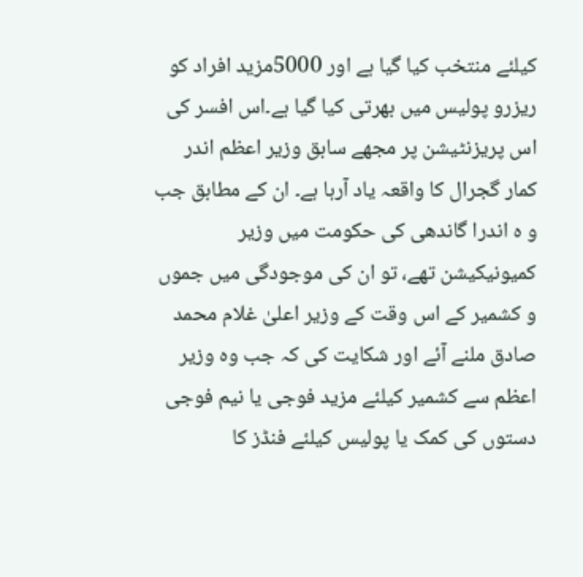کیلئے منتخب کیا گیا ہے اور 5000مزید افراد کو ریزرو پولیس میں بھرتی کیا گیا ہے۔اس افسر کی اس پریزنٹیشن پر مجھے سابق وزیر اعظم اندر کمار گجرال کا واقعہ یاد آرہا ہے۔ ان کے مطابق جب و ہ اندرا گاندھی کی حکومت میں وزیر کمیونیکیشن تھے، تو ان کی موجودگی میں جموں و کشمیر کے اس وقت کے وزیر اعلیٰ غلام محمد صادق ملنے آئے اور شکایت کی کہ جب وہ وزیر اعظم سے کشمیر کیلئے مزید فوجی یا نیم فوجی دستوں کی کمک یا پولیس کیلئے فنڈز کا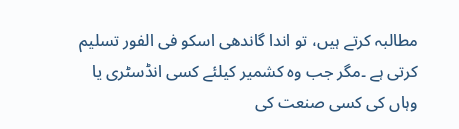مطالبہ کرتے ہیں، تو اندا گاندھی اسکو فی الفور تسلیم کرتی ہے ۔مگر جب وہ کشمیر کیلئے کسی انڈسٹری یا وہاں کی کسی صنعت کی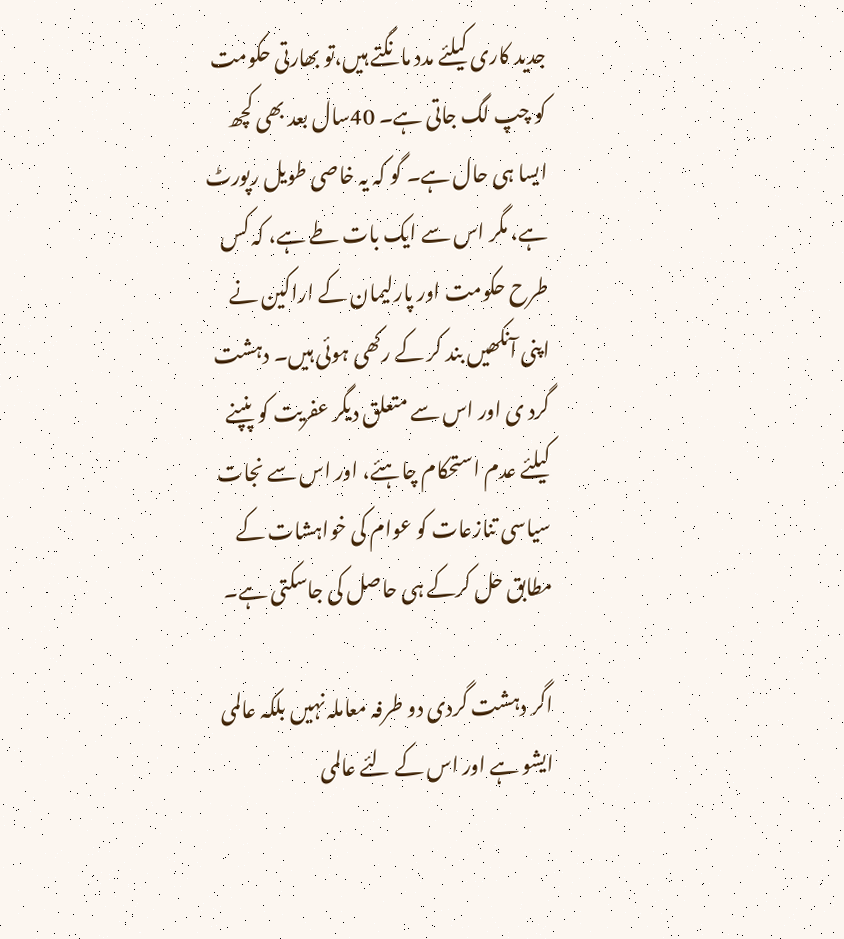جدید کاری کیلئے مدد مانگتے ہیں،تو بھارتی حکومت کو چپ لگ جاتی ہے۔ 40سال بعد بھی کچھ ایسا ہی حال ہے۔ گو کہ یہ خاصی طویل رپورٹ ہے، مگر اس سے ایک بات طے ہے، کہ کس طرح حکومت اور پارلیمان کے اراکین نے اپنی آنکھیں بند کر کے رکھی ہوئی ہیں۔ دہشت گرد ی اور اس سے متعلق دیگر عفریت کو پنپنے کیلئے عدم استحکام چاہئے، اور اس سے نجات سیاسی تنازعات کو عوام کی خواہشات کے مطابق حل کرکے ہی حاصل کی جاسکتی ہے۔

اگر دہشت گردی دو طرفہ معاملہ نہیں بلکہ عالمی ایشو ہے اور اس کے لئے عالمی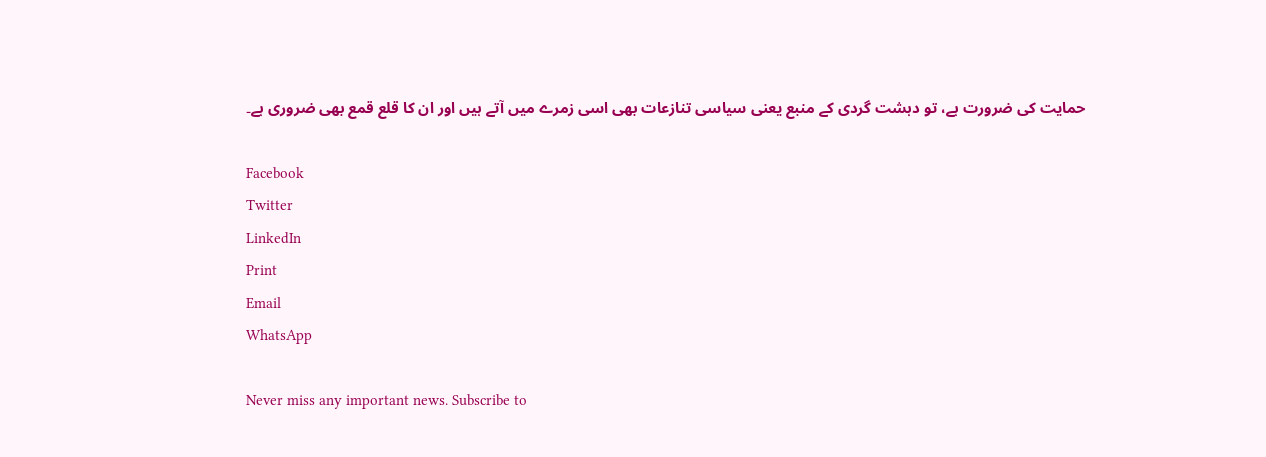حمایت کی ضرورت ہے، تو دہشت گردی کے منبع یعنی سیاسی تنازعات بھی اسی زمرے میں آتے ہیں اور ان کا قلع قمع بھی ضروری ہے۔

Facebook
Twitter
LinkedIn
Print
Email
WhatsApp

Never miss any important news. Subscribe to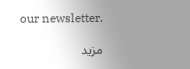our newsletter.

مزید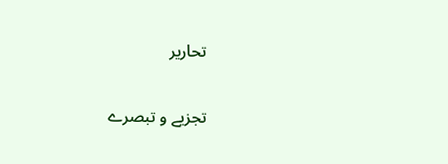تحاریر

تجزیے و تبصرے